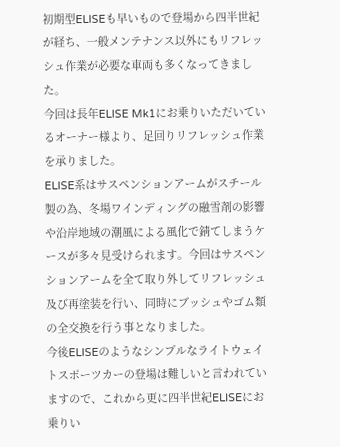初期型ELISEも早いもので登場から四半世紀が経ち、一般メンテナンス以外にもリフレッシュ作業が必要な車両も多くなってきました。
今回は長年ELISE Mk1にお乗りいただいているオーナー様より、足回りリフレッシュ作業を承りました。
ELISE系はサスペンションアームがスチール製の為、冬場ワインディングの融雪剤の影響や沿岸地域の潮風による風化で錆てしまうケースが多々見受けられます。今回はサスペンションアームを全て取り外してリフレッシュ及び再塗装を行い、同時にブッシュやゴム類の全交換を行う事となりました。
今後ELISEのようなシンプルなライトウェイトスポーツカーの登場は難しいと言われていますので、これから更に四半世紀ELISEにお乗りい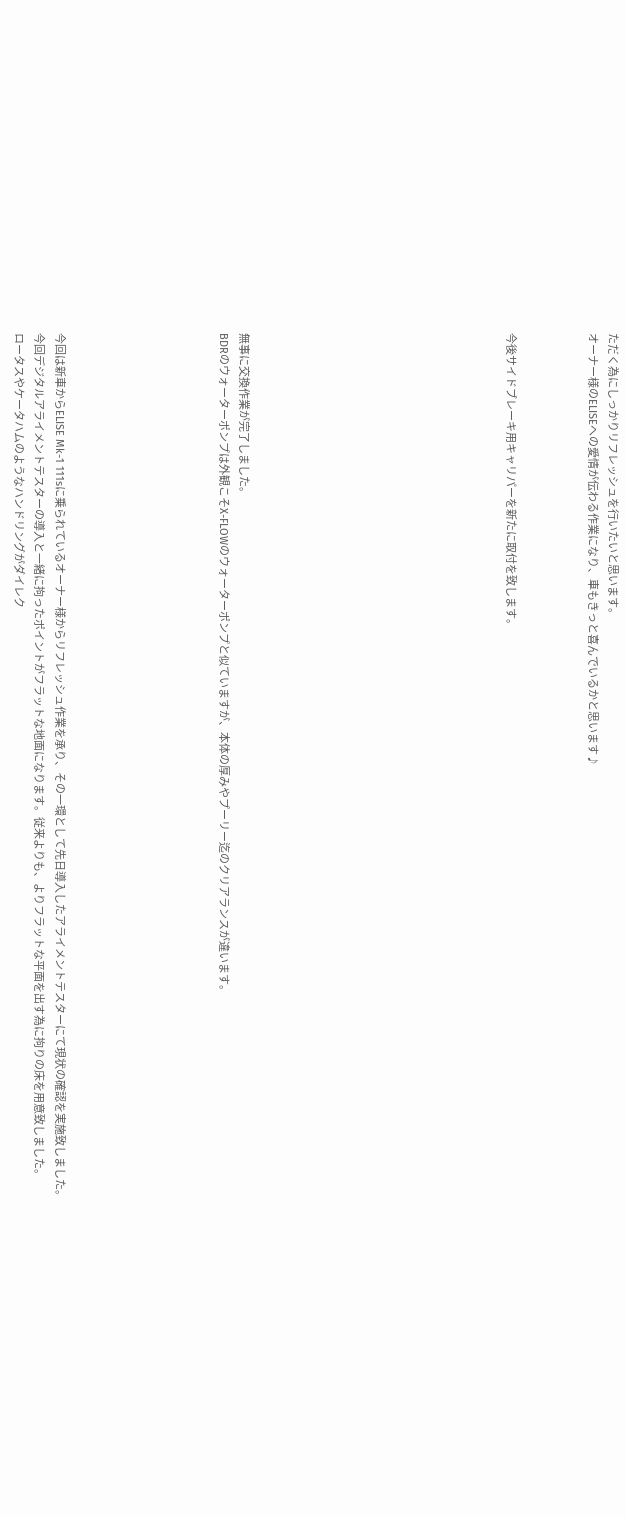ただく為にしっかりリフレッシュを行いたいと思います。
オーナー様のELISEへの愛情が伝わる作業になり、車もきっと喜んでいるかと思います♪



今後サイドブレーキ用キャリパーを新たに取付を致します。












無事に交換作業が完了しました。
BDRのウォーターポンプは外観こそX-FLOWのウォーターポンプと似ていますが、本体の厚みやプーリー迄のクリアランスが違います。







今回は新車からELISE Mk-1 111sに乗られているオーナー様からリフレッシュ作業を承り、その一環として先日導入したアライメントテスターにて現状の確認を実施致しました。
今回デジタルアライメントテスターの導入と一緒に拘ったポイントがフラットな地面になります。従来よりも、よりフラットな平面を出す為に拘りの床を用意致しました。
ロータスやケータハムのようなハンドリングがダイレク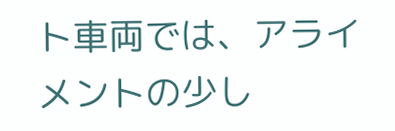ト車両では、アライメントの少し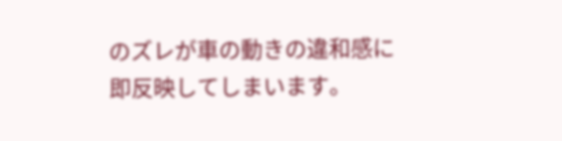のズレが車の動きの違和感に即反映してしまいます。